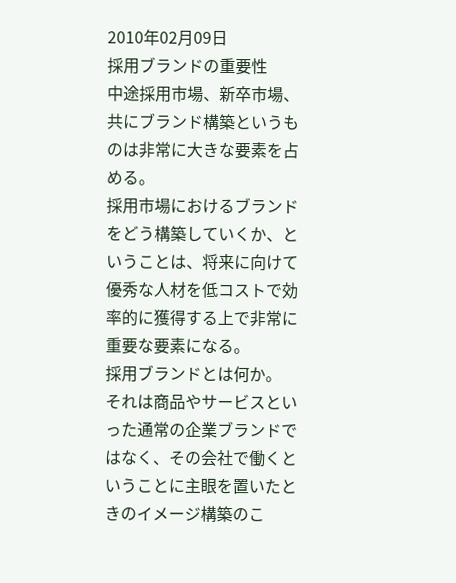2010年02月09日
採用ブランドの重要性
中途採用市場、新卒市場、共にブランド構築というものは非常に大きな要素を占める。
採用市場におけるブランドをどう構築していくか、ということは、将来に向けて優秀な人材を低コストで効率的に獲得する上で非常に重要な要素になる。
採用ブランドとは何か。
それは商品やサービスといった通常の企業ブランドではなく、その会社で働くということに主眼を置いたときのイメージ構築のこ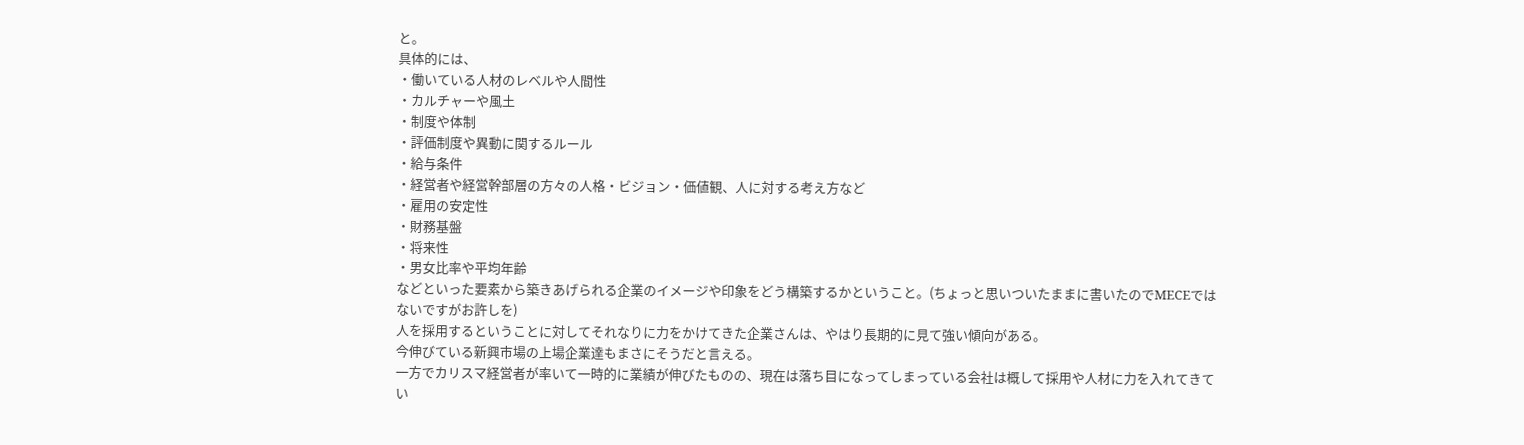と。
具体的には、
・働いている人材のレベルや人間性
・カルチャーや風土
・制度や体制
・評価制度や異動に関するルール
・給与条件
・経営者や経営幹部層の方々の人格・ビジョン・価値観、人に対する考え方など
・雇用の安定性
・財務基盤
・将来性
・男女比率や平均年齢
などといった要素から築きあげられる企業のイメージや印象をどう構築するかということ。(ちょっと思いついたままに書いたのでMECEではないですがお許しを)
人を採用するということに対してそれなりに力をかけてきた企業さんは、やはり長期的に見て強い傾向がある。
今伸びている新興市場の上場企業達もまさにそうだと言える。
一方でカリスマ経営者が率いて一時的に業績が伸びたものの、現在は落ち目になってしまっている会社は概して採用や人材に力を入れてきてい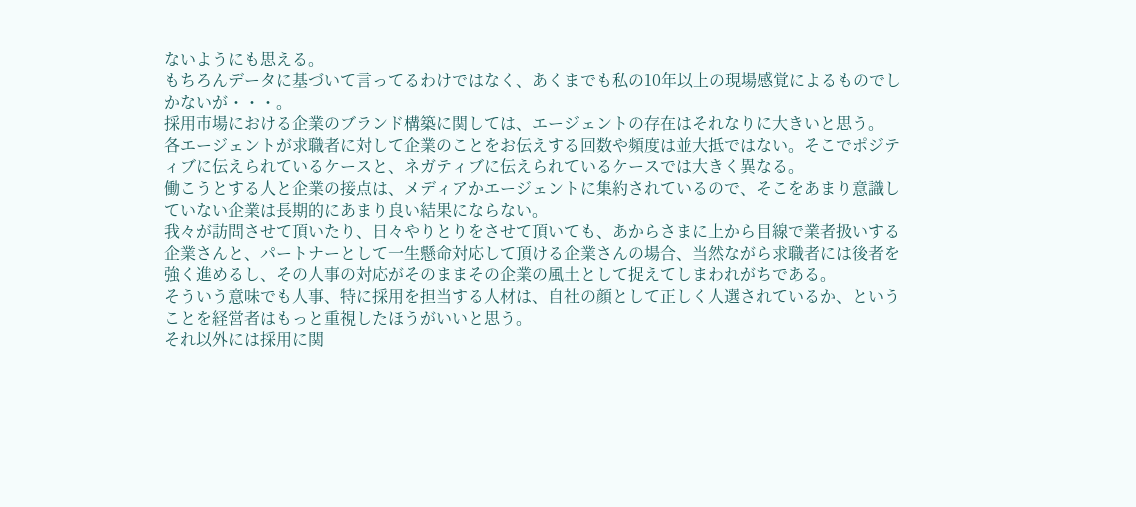ないようにも思える。
もちろんデータに基づいて言ってるわけではなく、あくまでも私の10年以上の現場感覚によるものでしかないが・・・。
採用市場における企業のブランド構築に関しては、エージェントの存在はそれなりに大きいと思う。
各エージェントが求職者に対して企業のことをお伝えする回数や頻度は並大抵ではない。そこでポジティブに伝えられているケースと、ネガティブに伝えられているケースでは大きく異なる。
働こうとする人と企業の接点は、メディアかエージェントに集約されているので、そこをあまり意識していない企業は長期的にあまり良い結果にならない。
我々が訪問させて頂いたり、日々やりとりをさせて頂いても、あからさまに上から目線で業者扱いする企業さんと、パートナーとして一生懸命対応して頂ける企業さんの場合、当然ながら求職者には後者を強く進めるし、その人事の対応がそのままその企業の風土として捉えてしまわれがちである。
そういう意味でも人事、特に採用を担当する人材は、自社の顔として正しく人選されているか、ということを経営者はもっと重視したほうがいいと思う。
それ以外には採用に関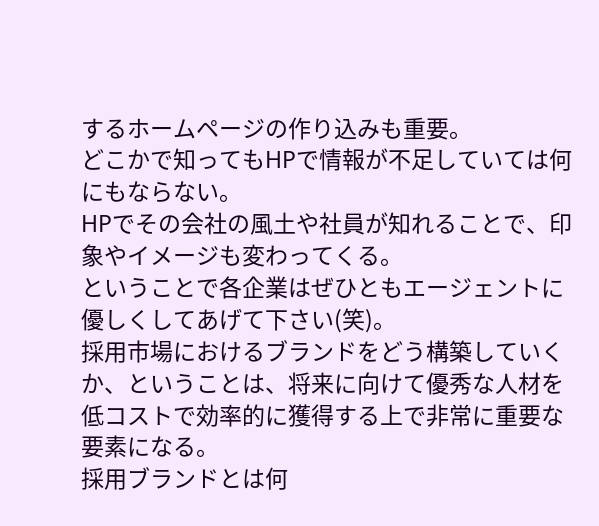するホームページの作り込みも重要。
どこかで知ってもHPで情報が不足していては何にもならない。
HPでその会社の風土や社員が知れることで、印象やイメージも変わってくる。
ということで各企業はぜひともエージェントに優しくしてあげて下さい(笑)。
採用市場におけるブランドをどう構築していくか、ということは、将来に向けて優秀な人材を低コストで効率的に獲得する上で非常に重要な要素になる。
採用ブランドとは何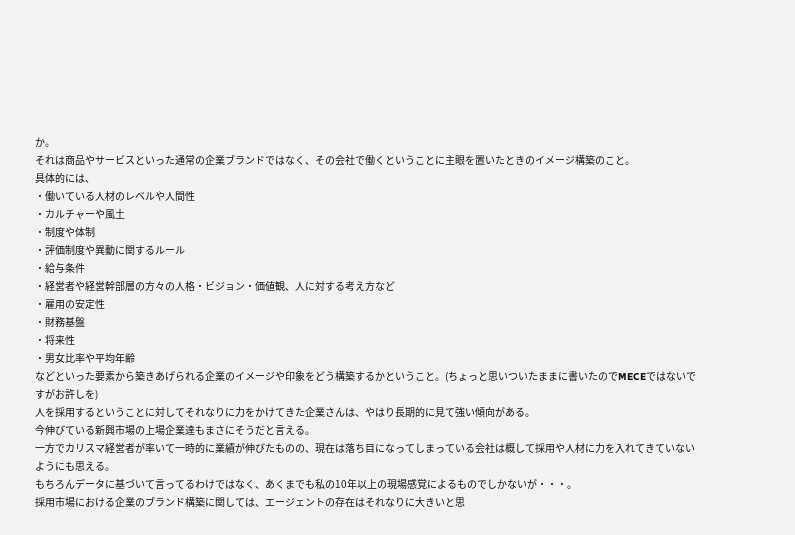か。
それは商品やサービスといった通常の企業ブランドではなく、その会社で働くということに主眼を置いたときのイメージ構築のこと。
具体的には、
・働いている人材のレベルや人間性
・カルチャーや風土
・制度や体制
・評価制度や異動に関するルール
・給与条件
・経営者や経営幹部層の方々の人格・ビジョン・価値観、人に対する考え方など
・雇用の安定性
・財務基盤
・将来性
・男女比率や平均年齢
などといった要素から築きあげられる企業のイメージや印象をどう構築するかということ。(ちょっと思いついたままに書いたのでMECEではないですがお許しを)
人を採用するということに対してそれなりに力をかけてきた企業さんは、やはり長期的に見て強い傾向がある。
今伸びている新興市場の上場企業達もまさにそうだと言える。
一方でカリスマ経営者が率いて一時的に業績が伸びたものの、現在は落ち目になってしまっている会社は概して採用や人材に力を入れてきていないようにも思える。
もちろんデータに基づいて言ってるわけではなく、あくまでも私の10年以上の現場感覚によるものでしかないが・・・。
採用市場における企業のブランド構築に関しては、エージェントの存在はそれなりに大きいと思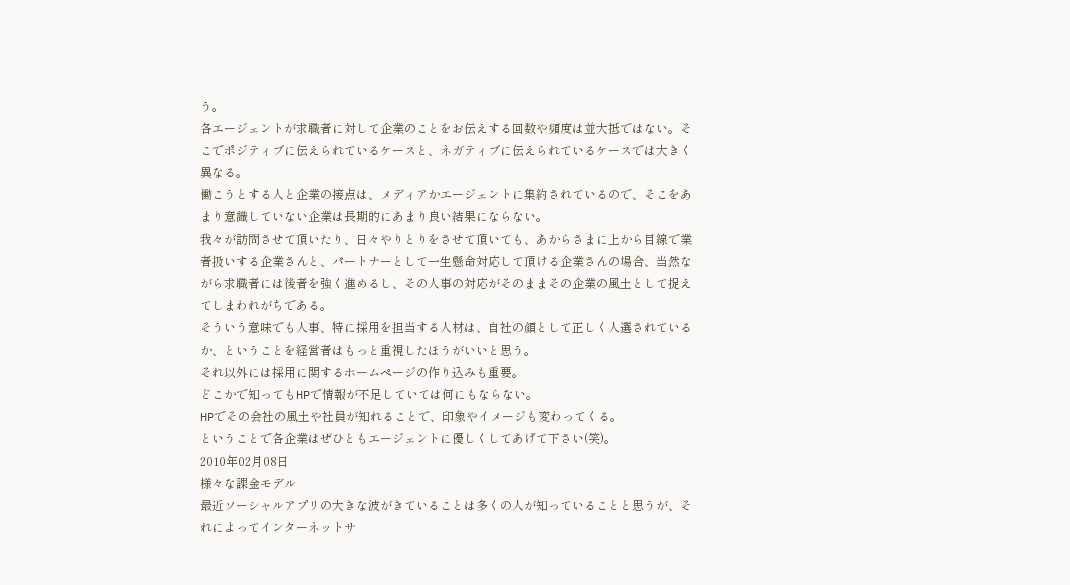う。
各エージェントが求職者に対して企業のことをお伝えする回数や頻度は並大抵ではない。そこでポジティブに伝えられているケースと、ネガティブに伝えられているケースでは大きく異なる。
働こうとする人と企業の接点は、メディアかエージェントに集約されているので、そこをあまり意識していない企業は長期的にあまり良い結果にならない。
我々が訪問させて頂いたり、日々やりとりをさせて頂いても、あからさまに上から目線で業者扱いする企業さんと、パートナーとして一生懸命対応して頂ける企業さんの場合、当然ながら求職者には後者を強く進めるし、その人事の対応がそのままその企業の風土として捉えてしまわれがちである。
そういう意味でも人事、特に採用を担当する人材は、自社の顔として正しく人選されているか、ということを経営者はもっと重視したほうがいいと思う。
それ以外には採用に関するホームページの作り込みも重要。
どこかで知ってもHPで情報が不足していては何にもならない。
HPでその会社の風土や社員が知れることで、印象やイメージも変わってくる。
ということで各企業はぜひともエージェントに優しくしてあげて下さい(笑)。
2010年02月08日
様々な課金モデル
最近ソーシャルアプリの大きな波がきていることは多くの人が知っていることと思うが、それによってインターネットサ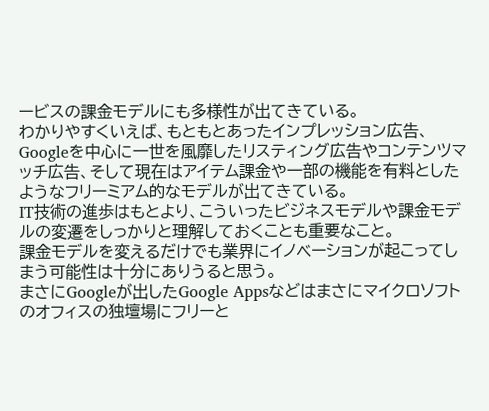ービスの課金モデルにも多様性が出てきている。
わかりやすくいえば、もともとあったインプレッション広告、Googleを中心に一世を風靡したリスティング広告やコンテンツマッチ広告、そして現在はアイテム課金や一部の機能を有料としたようなフリーミアム的なモデルが出てきている。
IT技術の進歩はもとより、こういったビジネスモデルや課金モデルの変遷をしっかりと理解しておくことも重要なこと。
課金モデルを変えるだけでも業界にイノベーションが起こってしまう可能性は十分にありうると思う。
まさにGoogleが出したGoogle Appsなどはまさにマイクロソフトのオフィスの独壇場にフリーと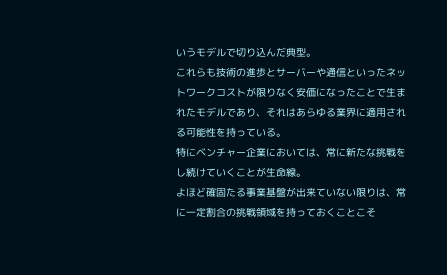いうモデルで切り込んだ典型。
これらも技術の進歩とサーバーや通信といったネットワークコストが限りなく安価になったことで生まれたモデルであり、それはあらゆる業界に適用される可能性を持っている。
特にベンチャー企業においては、常に新たな挑戦をし続けていくことが生命線。
よほど確固たる事業基盤が出来ていない限りは、常に一定割合の挑戦領域を持っておくことこそ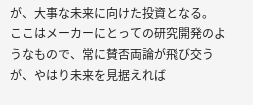が、大事な未来に向けた投資となる。
ここはメーカーにとっての研究開発のようなもので、常に賛否両論が飛び交うが、やはり未来を見据えれば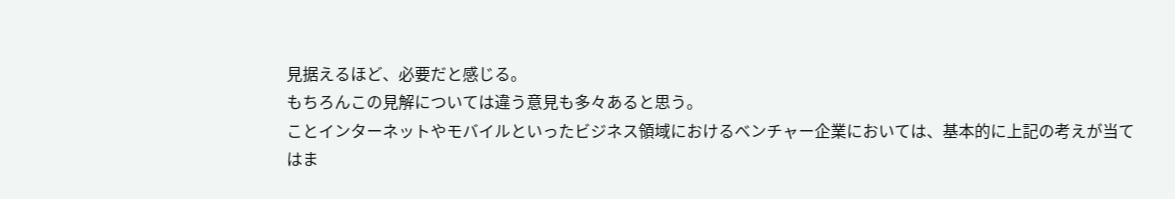見据えるほど、必要だと感じる。
もちろんこの見解については違う意見も多々あると思う。
ことインターネットやモバイルといったビジネス領域におけるベンチャー企業においては、基本的に上記の考えが当てはま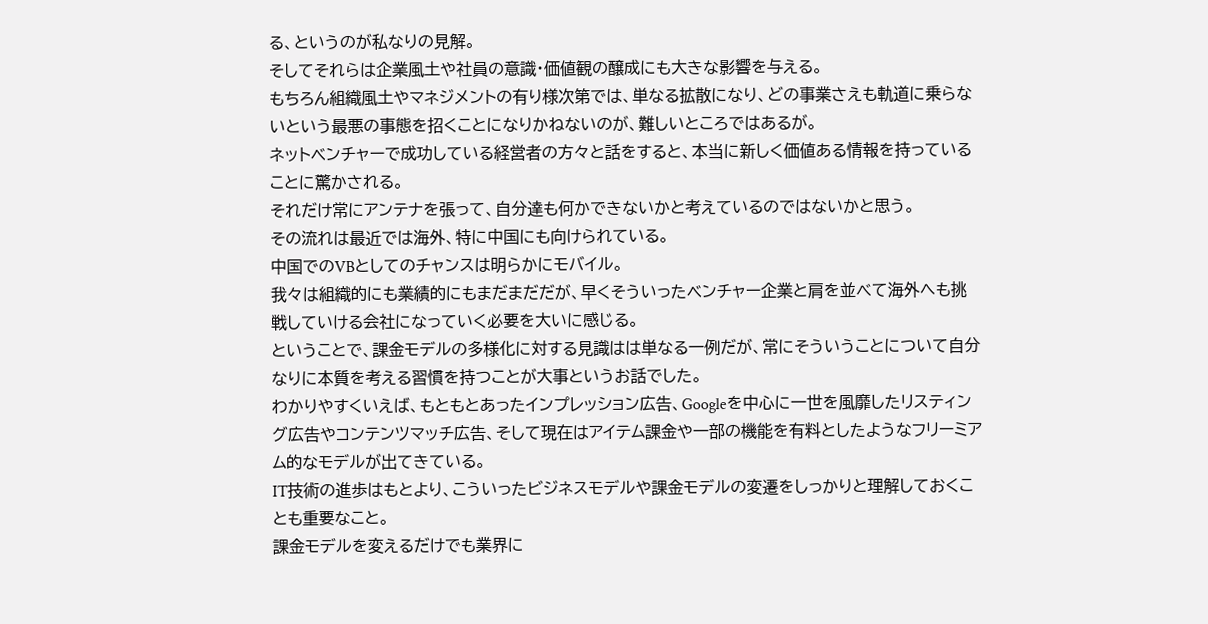る、というのが私なりの見解。
そしてそれらは企業風土や社員の意識・価値観の醸成にも大きな影響を与える。
もちろん組織風土やマネジメントの有り様次第では、単なる拡散になり、どの事業さえも軌道に乗らないという最悪の事態を招くことになりかねないのが、難しいところではあるが。
ネットベンチャーで成功している経営者の方々と話をすると、本当に新しく価値ある情報を持っていることに驚かされる。
それだけ常にアンテナを張って、自分達も何かできないかと考えているのではないかと思う。
その流れは最近では海外、特に中国にも向けられている。
中国でのVBとしてのチャンスは明らかにモバイル。
我々は組織的にも業績的にもまだまだだが、早くそういったベンチャー企業と肩を並べて海外へも挑戦していける会社になっていく必要を大いに感じる。
ということで、課金モデルの多様化に対する見識はは単なる一例だが、常にそういうことについて自分なりに本質を考える習慣を持つことが大事というお話でした。
わかりやすくいえば、もともとあったインプレッション広告、Googleを中心に一世を風靡したリスティング広告やコンテンツマッチ広告、そして現在はアイテム課金や一部の機能を有料としたようなフリーミアム的なモデルが出てきている。
IT技術の進歩はもとより、こういったビジネスモデルや課金モデルの変遷をしっかりと理解しておくことも重要なこと。
課金モデルを変えるだけでも業界に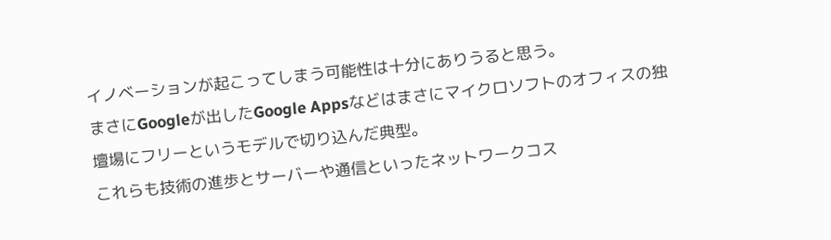イノベーションが起こってしまう可能性は十分にありうると思う。
まさにGoogleが出したGoogle Appsなどはまさにマイクロソフトのオフィスの独壇場にフリーというモデルで切り込んだ典型。
これらも技術の進歩とサーバーや通信といったネットワークコス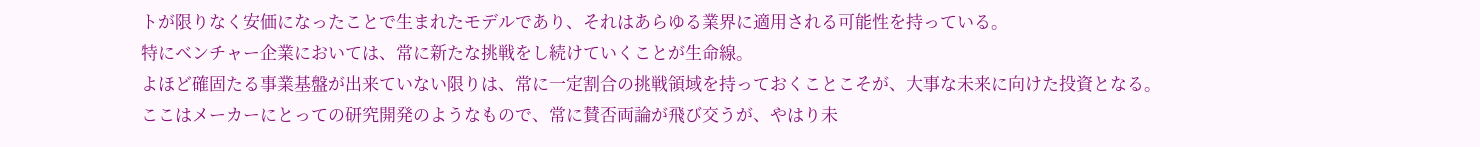トが限りなく安価になったことで生まれたモデルであり、それはあらゆる業界に適用される可能性を持っている。
特にベンチャー企業においては、常に新たな挑戦をし続けていくことが生命線。
よほど確固たる事業基盤が出来ていない限りは、常に一定割合の挑戦領域を持っておくことこそが、大事な未来に向けた投資となる。
ここはメーカーにとっての研究開発のようなもので、常に賛否両論が飛び交うが、やはり未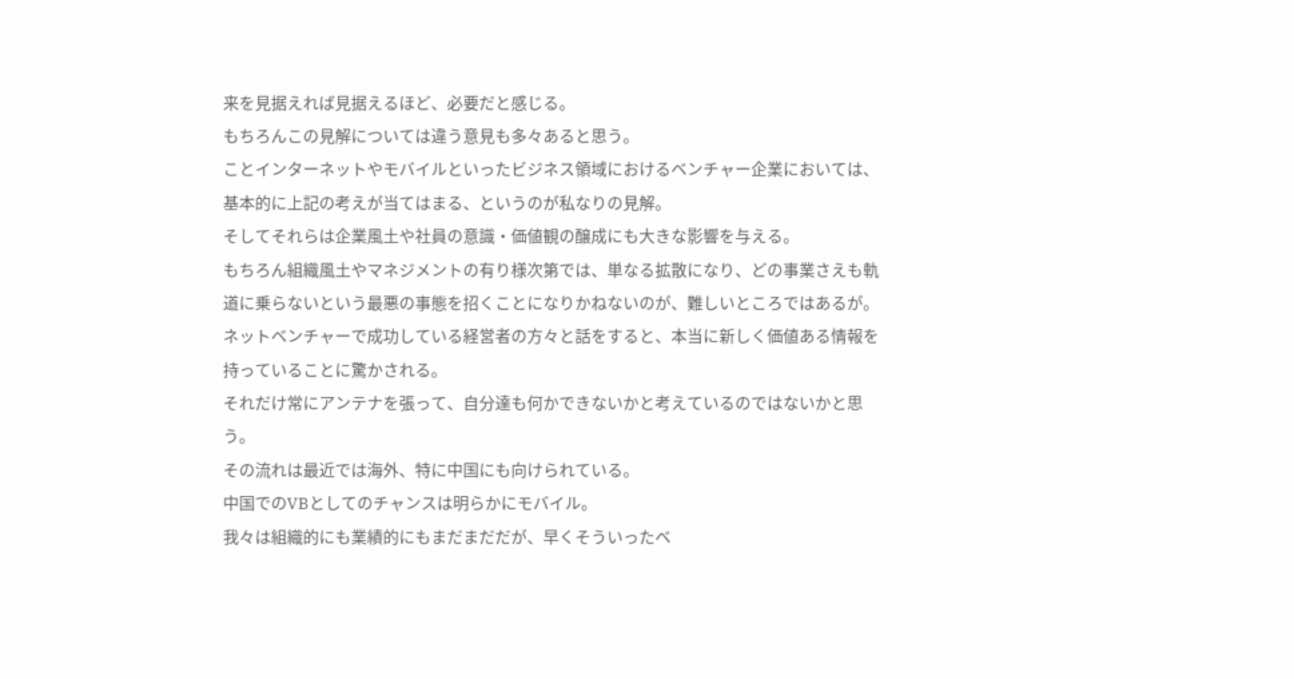来を見据えれば見据えるほど、必要だと感じる。
もちろんこの見解については違う意見も多々あると思う。
ことインターネットやモバイルといったビジネス領域におけるベンチャー企業においては、基本的に上記の考えが当てはまる、というのが私なりの見解。
そしてそれらは企業風土や社員の意識・価値観の醸成にも大きな影響を与える。
もちろん組織風土やマネジメントの有り様次第では、単なる拡散になり、どの事業さえも軌道に乗らないという最悪の事態を招くことになりかねないのが、難しいところではあるが。
ネットベンチャーで成功している経営者の方々と話をすると、本当に新しく価値ある情報を持っていることに驚かされる。
それだけ常にアンテナを張って、自分達も何かできないかと考えているのではないかと思う。
その流れは最近では海外、特に中国にも向けられている。
中国でのVBとしてのチャンスは明らかにモバイル。
我々は組織的にも業績的にもまだまだだが、早くそういったベ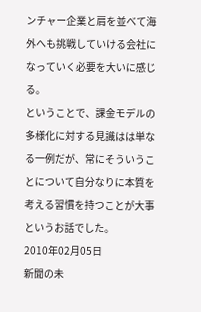ンチャー企業と肩を並べて海外へも挑戦していける会社になっていく必要を大いに感じる。
ということで、課金モデルの多様化に対する見識はは単なる一例だが、常にそういうことについて自分なりに本質を考える習慣を持つことが大事というお話でした。
2010年02月05日
新聞の未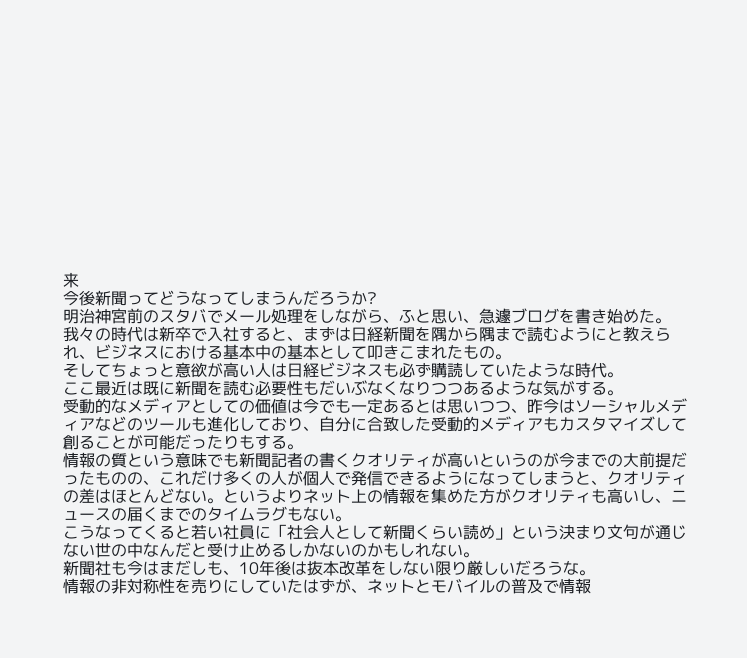来
今後新聞ってどうなってしまうんだろうか?
明治神宮前のスタバでメール処理をしながら、ふと思い、急遽ブログを書き始めた。
我々の時代は新卒で入社すると、まずは日経新聞を隅から隅まで読むようにと教えられ、ビジネスにおける基本中の基本として叩きこまれたもの。
そしてちょっと意欲が高い人は日経ビジネスも必ず購読していたような時代。
ここ最近は既に新聞を読む必要性もだいぶなくなりつつあるような気がする。
受動的なメディアとしての価値は今でも一定あるとは思いつつ、昨今はソーシャルメディアなどのツールも進化しており、自分に合致した受動的メディアもカスタマイズして創ることが可能だったりもする。
情報の質という意味でも新聞記者の書くクオリティが高いというのが今までの大前提だったものの、これだけ多くの人が個人で発信できるようになってしまうと、クオリティの差はほとんどない。というよりネット上の情報を集めた方がクオリティも高いし、ニュースの届くまでのタイムラグもない。
こうなってくると若い社員に「社会人として新聞くらい読め」という決まり文句が通じない世の中なんだと受け止めるしかないのかもしれない。
新聞社も今はまだしも、10年後は抜本改革をしない限り厳しいだろうな。
情報の非対称性を売りにしていたはずが、ネットとモバイルの普及で情報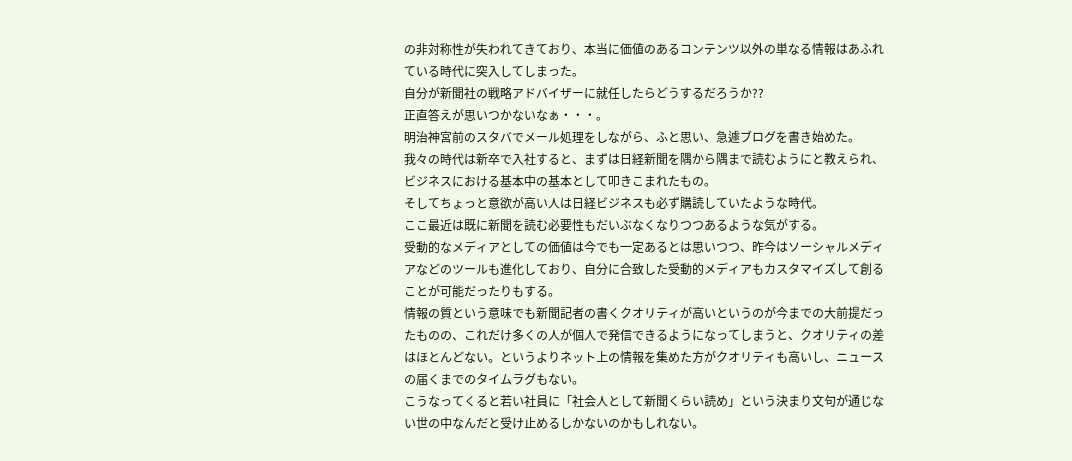の非対称性が失われてきており、本当に価値のあるコンテンツ以外の単なる情報はあふれている時代に突入してしまった。
自分が新聞社の戦略アドバイザーに就任したらどうするだろうか??
正直答えが思いつかないなぁ・・・。
明治神宮前のスタバでメール処理をしながら、ふと思い、急遽ブログを書き始めた。
我々の時代は新卒で入社すると、まずは日経新聞を隅から隅まで読むようにと教えられ、ビジネスにおける基本中の基本として叩きこまれたもの。
そしてちょっと意欲が高い人は日経ビジネスも必ず購読していたような時代。
ここ最近は既に新聞を読む必要性もだいぶなくなりつつあるような気がする。
受動的なメディアとしての価値は今でも一定あるとは思いつつ、昨今はソーシャルメディアなどのツールも進化しており、自分に合致した受動的メディアもカスタマイズして創ることが可能だったりもする。
情報の質という意味でも新聞記者の書くクオリティが高いというのが今までの大前提だったものの、これだけ多くの人が個人で発信できるようになってしまうと、クオリティの差はほとんどない。というよりネット上の情報を集めた方がクオリティも高いし、ニュースの届くまでのタイムラグもない。
こうなってくると若い社員に「社会人として新聞くらい読め」という決まり文句が通じない世の中なんだと受け止めるしかないのかもしれない。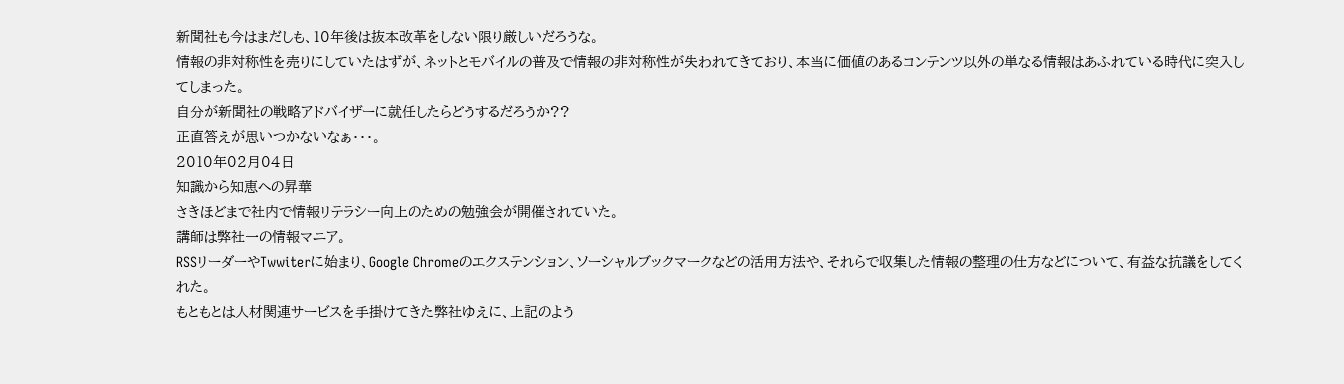新聞社も今はまだしも、10年後は抜本改革をしない限り厳しいだろうな。
情報の非対称性を売りにしていたはずが、ネットとモバイルの普及で情報の非対称性が失われてきており、本当に価値のあるコンテンツ以外の単なる情報はあふれている時代に突入してしまった。
自分が新聞社の戦略アドバイザーに就任したらどうするだろうか??
正直答えが思いつかないなぁ・・・。
2010年02月04日
知識から知恵への昇華
さきほどまで社内で情報リテラシー向上のための勉強会が開催されていた。
講師は弊社一の情報マニア。
RSSリーダーやTwwiterに始まり、Google Chromeのエクステンション、ソーシャルブックマークなどの活用方法や、それらで収集した情報の整理の仕方などについて、有益な抗議をしてくれた。
もともとは人材関連サービスを手掛けてきた弊社ゆえに、上記のよう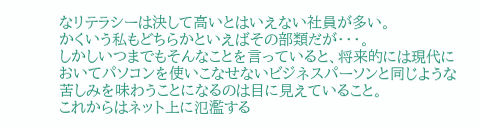なリテラシーは決して高いとはいえない社員が多い。
かくいう私もどちらかといえばその部類だが・・・。
しかしいつまでもそんなことを言っていると、将来的には現代においてパソコンを使いこなせないビジネスパーソンと同じような苦しみを味わうことになるのは目に見えていること。
これからはネット上に氾濫する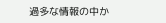過多な情報の中か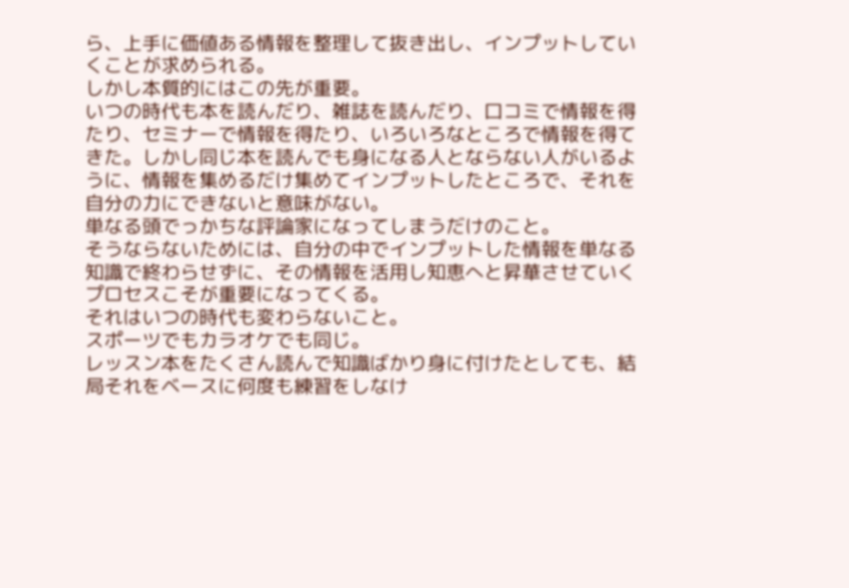ら、上手に価値ある情報を整理して抜き出し、インプットしていくことが求められる。
しかし本質的にはこの先が重要。
いつの時代も本を読んだり、雑誌を読んだり、口コミで情報を得たり、セミナーで情報を得たり、いろいろなところで情報を得てきた。しかし同じ本を読んでも身になる人とならない人がいるように、情報を集めるだけ集めてインプットしたところで、それを自分の力にできないと意味がない。
単なる頭でっかちな評論家になってしまうだけのこと。
そうならないためには、自分の中でインプットした情報を単なる知識で終わらせずに、その情報を活用し知恵へと昇華させていくプロセスこそが重要になってくる。
それはいつの時代も変わらないこと。
スポーツでもカラオケでも同じ。
レッスン本をたくさん読んで知識ばかり身に付けたとしても、結局それをベースに何度も練習をしなけ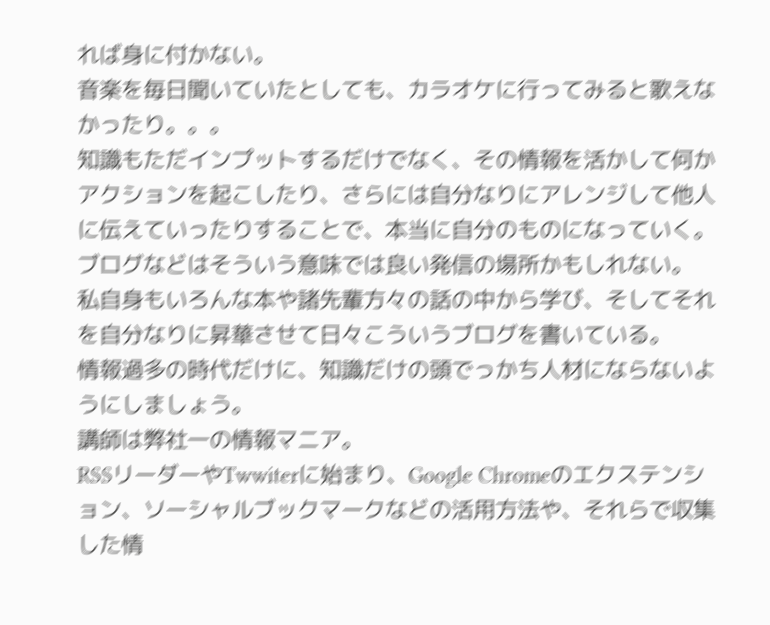れば身に付かない。
音楽を毎日聞いていたとしても、カラオケに行ってみると歌えなかったり。。。
知識もただインプットするだけでなく、その情報を活かして何かアクションを起こしたり、さらには自分なりにアレンジして他人に伝えていったりすることで、本当に自分のものになっていく。
ブログなどはそういう意味では良い発信の場所かもしれない。
私自身もいろんな本や諸先輩方々の話の中から学び、そしてそれを自分なりに昇華させて日々こういうブログを書いている。
情報過多の時代だけに、知識だけの頭でっかち人材にならないようにしましょう。
講師は弊社一の情報マニア。
RSSリーダーやTwwiterに始まり、Google Chromeのエクステンション、ソーシャルブックマークなどの活用方法や、それらで収集した情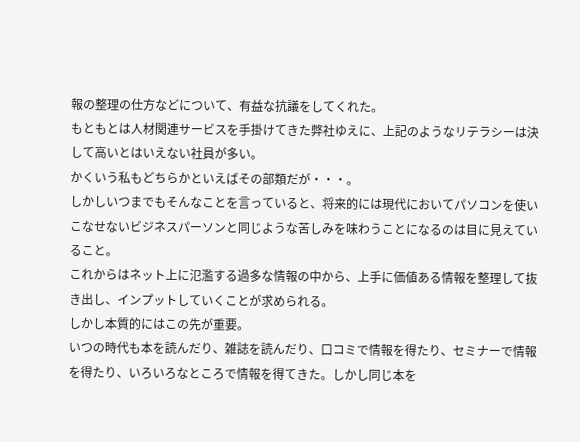報の整理の仕方などについて、有益な抗議をしてくれた。
もともとは人材関連サービスを手掛けてきた弊社ゆえに、上記のようなリテラシーは決して高いとはいえない社員が多い。
かくいう私もどちらかといえばその部類だが・・・。
しかしいつまでもそんなことを言っていると、将来的には現代においてパソコンを使いこなせないビジネスパーソンと同じような苦しみを味わうことになるのは目に見えていること。
これからはネット上に氾濫する過多な情報の中から、上手に価値ある情報を整理して抜き出し、インプットしていくことが求められる。
しかし本質的にはこの先が重要。
いつの時代も本を読んだり、雑誌を読んだり、口コミで情報を得たり、セミナーで情報を得たり、いろいろなところで情報を得てきた。しかし同じ本を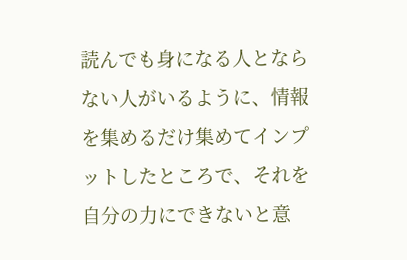読んでも身になる人とならない人がいるように、情報を集めるだけ集めてインプットしたところで、それを自分の力にできないと意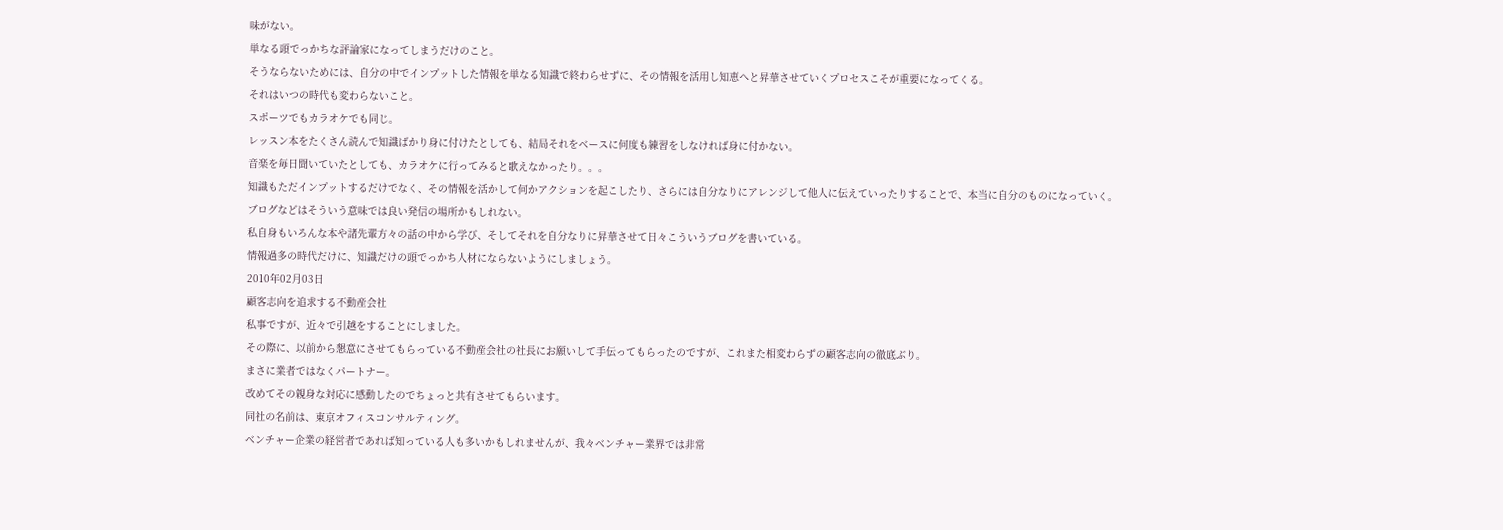味がない。
単なる頭でっかちな評論家になってしまうだけのこと。
そうならないためには、自分の中でインプットした情報を単なる知識で終わらせずに、その情報を活用し知恵へと昇華させていくプロセスこそが重要になってくる。
それはいつの時代も変わらないこと。
スポーツでもカラオケでも同じ。
レッスン本をたくさん読んで知識ばかり身に付けたとしても、結局それをベースに何度も練習をしなければ身に付かない。
音楽を毎日聞いていたとしても、カラオケに行ってみると歌えなかったり。。。
知識もただインプットするだけでなく、その情報を活かして何かアクションを起こしたり、さらには自分なりにアレンジして他人に伝えていったりすることで、本当に自分のものになっていく。
ブログなどはそういう意味では良い発信の場所かもしれない。
私自身もいろんな本や諸先輩方々の話の中から学び、そしてそれを自分なりに昇華させて日々こういうブログを書いている。
情報過多の時代だけに、知識だけの頭でっかち人材にならないようにしましょう。
2010年02月03日
顧客志向を追求する不動産会社
私事ですが、近々で引越をすることにしました。
その際に、以前から懇意にさせてもらっている不動産会社の社長にお願いして手伝ってもらったのですが、これまた相変わらずの顧客志向の徹底ぶり。
まさに業者ではなくパートナー。
改めてその親身な対応に感動したのでちょっと共有させてもらいます。
同社の名前は、東京オフィスコンサルティング。
ベンチャー企業の経営者であれば知っている人も多いかもしれませんが、我々ベンチャー業界では非常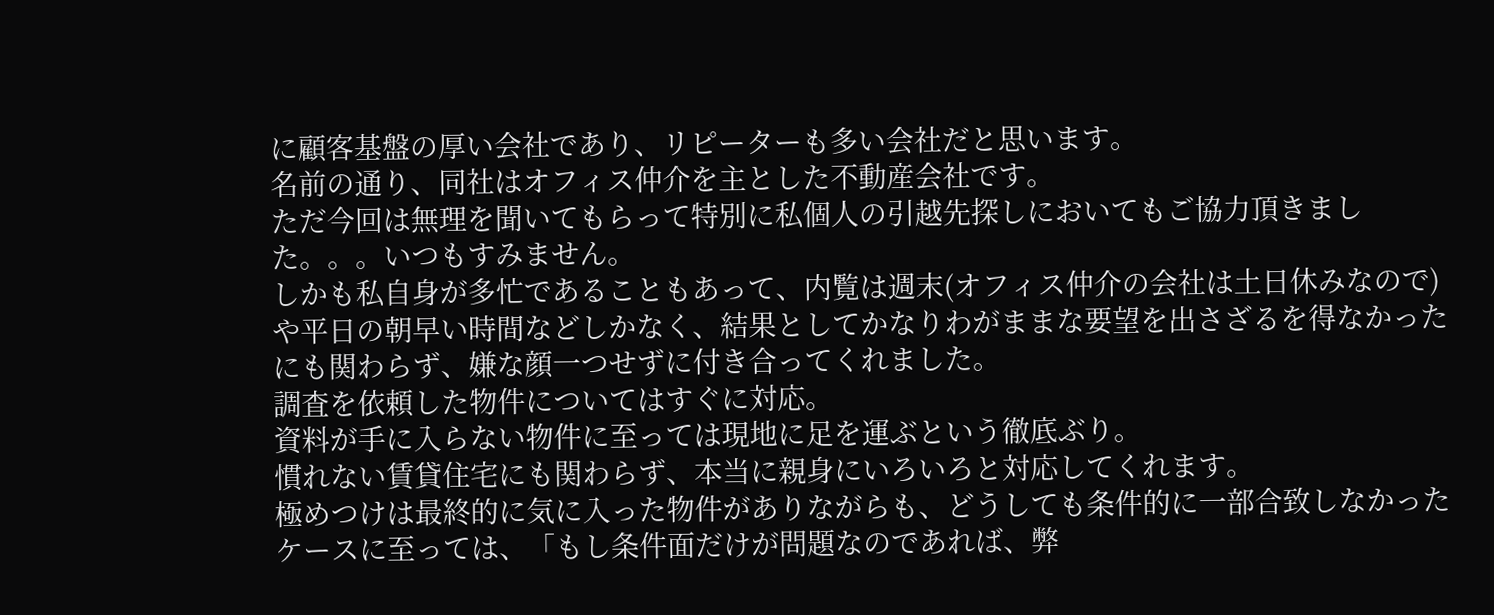に顧客基盤の厚い会社であり、リピーターも多い会社だと思います。
名前の通り、同社はオフィス仲介を主とした不動産会社です。
ただ今回は無理を聞いてもらって特別に私個人の引越先探しにおいてもご協力頂きました。。。いつもすみません。
しかも私自身が多忙であることもあって、内覧は週末(オフィス仲介の会社は土日休みなので)や平日の朝早い時間などしかなく、結果としてかなりわがままな要望を出さざるを得なかったにも関わらず、嫌な顔一つせずに付き合ってくれました。
調査を依頼した物件についてはすぐに対応。
資料が手に入らない物件に至っては現地に足を運ぶという徹底ぶり。
慣れない賃貸住宅にも関わらず、本当に親身にいろいろと対応してくれます。
極めつけは最終的に気に入った物件がありながらも、どうしても条件的に一部合致しなかったケースに至っては、「もし条件面だけが問題なのであれば、弊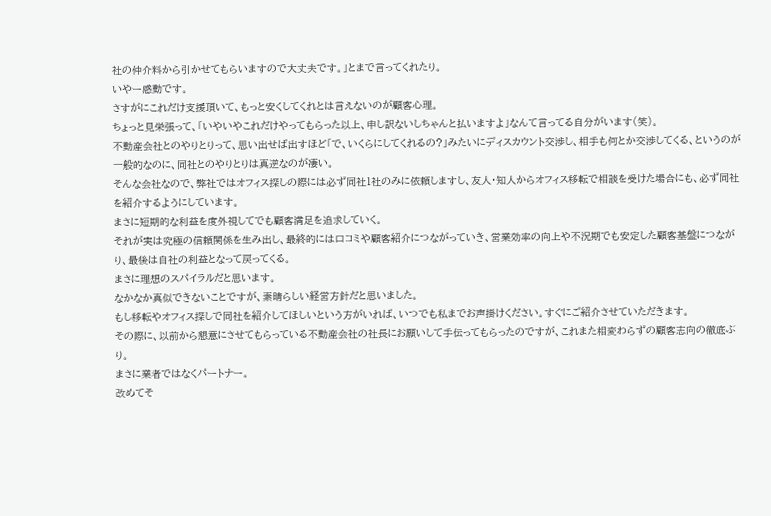社の仲介料から引かせてもらいますので大丈夫です。」とまで言ってくれたり。
いやー感動です。
さすがにこれだけ支援頂いて、もっと安くしてくれとは言えないのが顧客心理。
ちょっと見栄張って、「いやいやこれだけやってもらった以上、申し訳ないしちゃんと払いますよ」なんて言ってる自分がいます(笑)。
不動産会社とのやりとりって、思い出せば出すほど「で、いくらにしてくれるの?」みたいにディスカウント交渉し、相手も何とか交渉してくる、というのが一般的なのに、同社とのやりとりは真逆なのが凄い。
そんな会社なので、弊社ではオフィス探しの際には必ず同社1社のみに依頼しますし、友人・知人からオフィス移転で相談を受けた場合にも、必ず同社を紹介するようにしています。
まさに短期的な利益を度外視してでも顧客満足を追求していく。
それが実は究極の信頼関係を生み出し、最終的には口コミや顧客紹介につながっていき、営業効率の向上や不況期でも安定した顧客基盤につながり、最後は自社の利益となって戻ってくる。
まさに理想のスパイラルだと思います。
なかなか真似できないことですが、素晴らしい経営方針だと思いました。
もし移転やオフィス探しで同社を紹介してほしいという方がいれば、いつでも私までお声掛けください。すぐにご紹介させていただきます。
その際に、以前から懇意にさせてもらっている不動産会社の社長にお願いして手伝ってもらったのですが、これまた相変わらずの顧客志向の徹底ぶり。
まさに業者ではなくパートナー。
改めてそ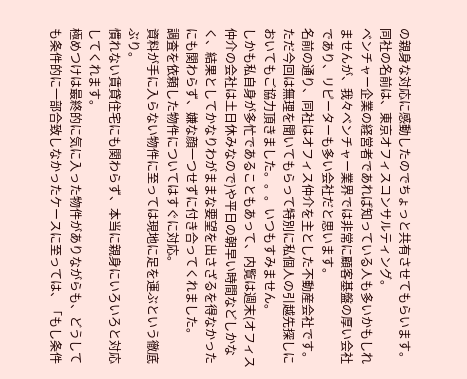の親身な対応に感動したのでちょっと共有させてもらいます。
同社の名前は、東京オフィスコンサルティング。
ベンチャー企業の経営者であれば知っている人も多いかもしれませんが、我々ベンチャー業界では非常に顧客基盤の厚い会社であり、リピーターも多い会社だと思います。
名前の通り、同社はオフィス仲介を主とした不動産会社です。
ただ今回は無理を聞いてもらって特別に私個人の引越先探しにおいてもご協力頂きました。。。いつもすみません。
しかも私自身が多忙であることもあって、内覧は週末(オフィス仲介の会社は土日休みなので)や平日の朝早い時間などしかなく、結果としてかなりわがままな要望を出さざるを得なかったにも関わらず、嫌な顔一つせずに付き合ってくれました。
調査を依頼した物件についてはすぐに対応。
資料が手に入らない物件に至っては現地に足を運ぶという徹底ぶり。
慣れない賃貸住宅にも関わらず、本当に親身にいろいろと対応してくれます。
極めつけは最終的に気に入った物件がありながらも、どうしても条件的に一部合致しなかったケースに至っては、「もし条件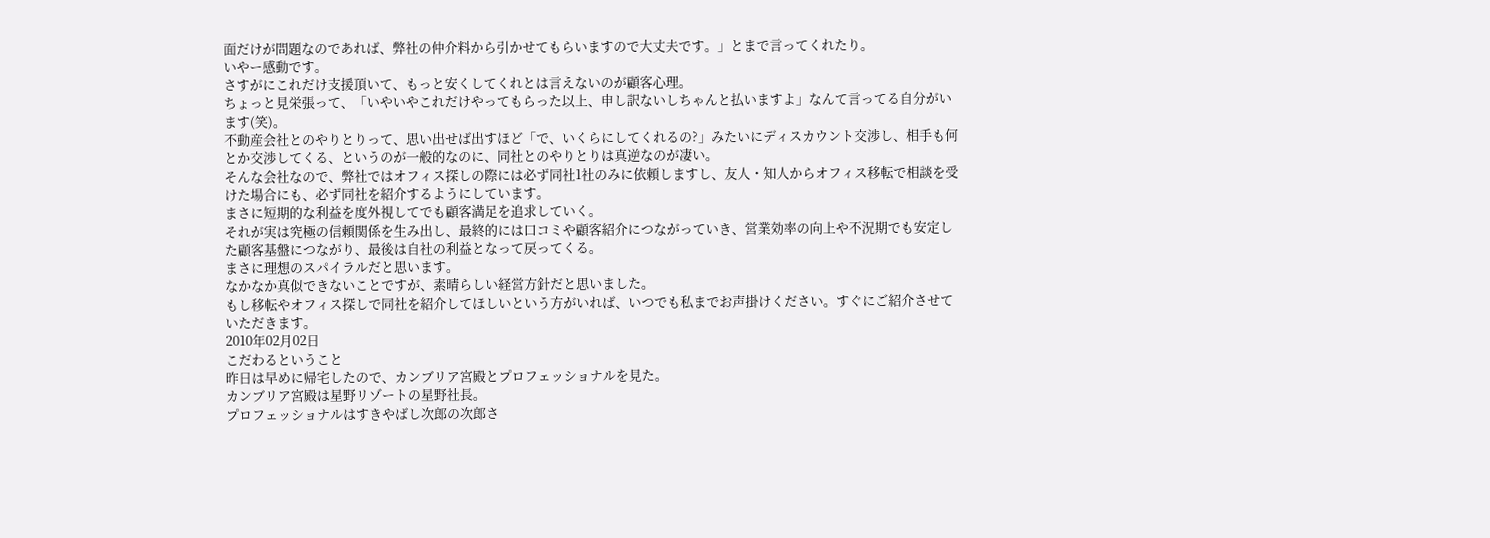面だけが問題なのであれば、弊社の仲介料から引かせてもらいますので大丈夫です。」とまで言ってくれたり。
いやー感動です。
さすがにこれだけ支援頂いて、もっと安くしてくれとは言えないのが顧客心理。
ちょっと見栄張って、「いやいやこれだけやってもらった以上、申し訳ないしちゃんと払いますよ」なんて言ってる自分がいます(笑)。
不動産会社とのやりとりって、思い出せば出すほど「で、いくらにしてくれるの?」みたいにディスカウント交渉し、相手も何とか交渉してくる、というのが一般的なのに、同社とのやりとりは真逆なのが凄い。
そんな会社なので、弊社ではオフィス探しの際には必ず同社1社のみに依頼しますし、友人・知人からオフィス移転で相談を受けた場合にも、必ず同社を紹介するようにしています。
まさに短期的な利益を度外視してでも顧客満足を追求していく。
それが実は究極の信頼関係を生み出し、最終的には口コミや顧客紹介につながっていき、営業効率の向上や不況期でも安定した顧客基盤につながり、最後は自社の利益となって戻ってくる。
まさに理想のスパイラルだと思います。
なかなか真似できないことですが、素晴らしい経営方針だと思いました。
もし移転やオフィス探しで同社を紹介してほしいという方がいれば、いつでも私までお声掛けください。すぐにご紹介させていただきます。
2010年02月02日
こだわるということ
昨日は早めに帰宅したので、カンブリア宮殿とプロフェッショナルを見た。
カンブリア宮殿は星野リゾートの星野社長。
プロフェッショナルはすきやばし次郎の次郎さ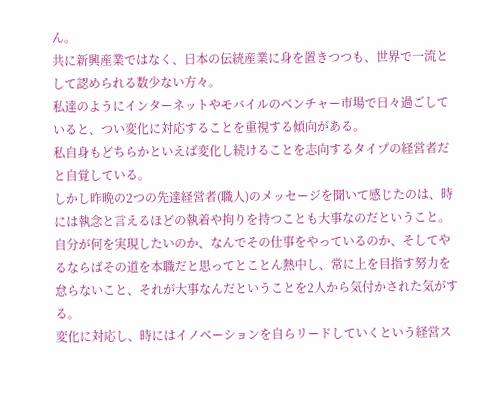ん。
共に新興産業ではなく、日本の伝統産業に身を置きつつも、世界で一流として認められる数少ない方々。
私達のようにインターネットやモバイルのベンチャー市場で日々過ごしていると、つい変化に対応することを重視する傾向がある。
私自身もどちらかといえば変化し続けることを志向するタイプの経営者だと自覚している。
しかし昨晩の2つの先達経営者(職人)のメッセージを聞いて感じたのは、時には執念と言えるほどの執着や拘りを持つことも大事なのだということ。
自分が何を実現したいのか、なんでその仕事をやっているのか、そしてやるならばその道を本職だと思ってとことん熱中し、常に上を目指す努力を怠らないこと、それが大事なんだということを2人から気付かされた気がする。
変化に対応し、時にはイノベーションを自らリードしていくという経営ス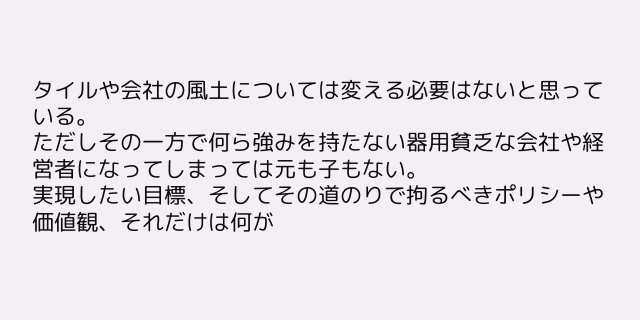タイルや会社の風土については変える必要はないと思っている。
ただしその一方で何ら強みを持たない器用貧乏な会社や経営者になってしまっては元も子もない。
実現したい目標、そしてその道のりで拘るべきポリシーや価値観、それだけは何が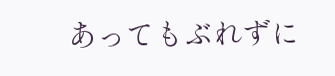あってもぶれずに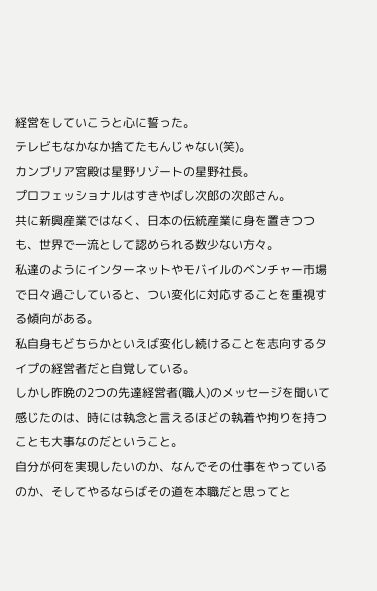経営をしていこうと心に誓った。
テレビもなかなか捨てたもんじゃない(笑)。
カンブリア宮殿は星野リゾートの星野社長。
プロフェッショナルはすきやばし次郎の次郎さん。
共に新興産業ではなく、日本の伝統産業に身を置きつつも、世界で一流として認められる数少ない方々。
私達のようにインターネットやモバイルのベンチャー市場で日々過ごしていると、つい変化に対応することを重視する傾向がある。
私自身もどちらかといえば変化し続けることを志向するタイプの経営者だと自覚している。
しかし昨晩の2つの先達経営者(職人)のメッセージを聞いて感じたのは、時には執念と言えるほどの執着や拘りを持つことも大事なのだということ。
自分が何を実現したいのか、なんでその仕事をやっているのか、そしてやるならばその道を本職だと思ってと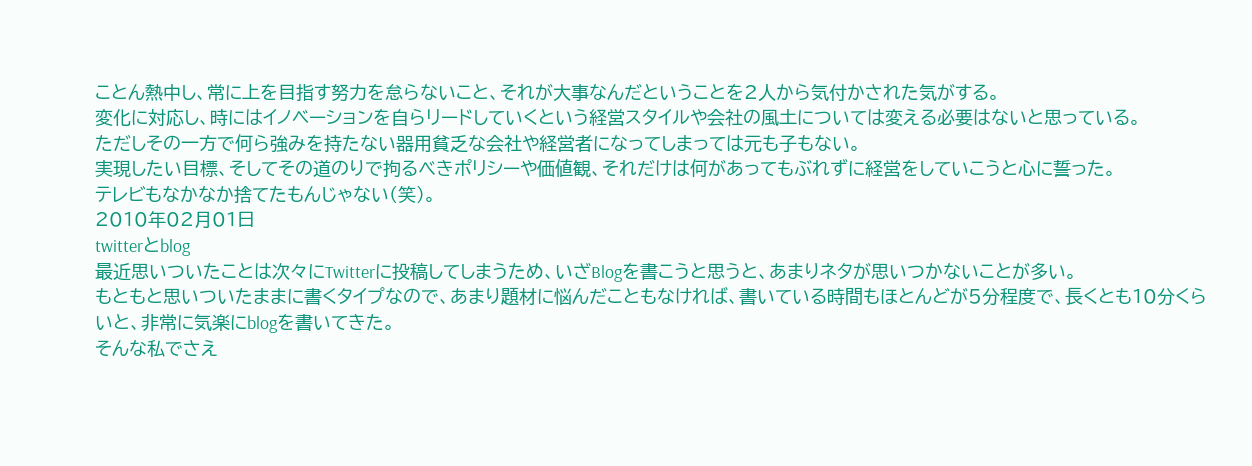ことん熱中し、常に上を目指す努力を怠らないこと、それが大事なんだということを2人から気付かされた気がする。
変化に対応し、時にはイノベーションを自らリードしていくという経営スタイルや会社の風土については変える必要はないと思っている。
ただしその一方で何ら強みを持たない器用貧乏な会社や経営者になってしまっては元も子もない。
実現したい目標、そしてその道のりで拘るべきポリシーや価値観、それだけは何があってもぶれずに経営をしていこうと心に誓った。
テレビもなかなか捨てたもんじゃない(笑)。
2010年02月01日
twitterとblog
最近思いついたことは次々にTwitterに投稿してしまうため、いざBlogを書こうと思うと、あまりネタが思いつかないことが多い。
もともと思いついたままに書くタイプなので、あまり題材に悩んだこともなければ、書いている時間もほとんどが5分程度で、長くとも10分くらいと、非常に気楽にblogを書いてきた。
そんな私でさえ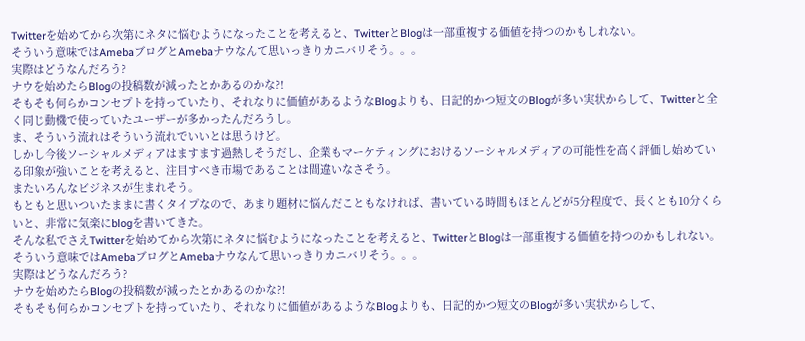Twitterを始めてから次第にネタに悩むようになったことを考えると、TwitterとBlogは一部重複する価値を持つのかもしれない。
そういう意味ではAmebaブログとAmebaナウなんて思いっきりカニバリそう。。。
実際はどうなんだろう?
ナウを始めたらBlogの投稿数が減ったとかあるのかな?!
そもそも何らかコンセプトを持っていたり、それなりに価値があるようなBlogよりも、日記的かつ短文のBlogが多い実状からして、Twitterと全く同じ動機で使っていたユーザーが多かったんだろうし。
ま、そういう流れはそういう流れでいいとは思うけど。
しかし今後ソーシャルメディアはますます過熱しそうだし、企業もマーケティングにおけるソーシャルメディアの可能性を高く評価し始めている印象が強いことを考えると、注目すべき市場であることは間違いなさそう。
またいろんなビジネスが生まれそう。
もともと思いついたままに書くタイプなので、あまり題材に悩んだこともなければ、書いている時間もほとんどが5分程度で、長くとも10分くらいと、非常に気楽にblogを書いてきた。
そんな私でさえTwitterを始めてから次第にネタに悩むようになったことを考えると、TwitterとBlogは一部重複する価値を持つのかもしれない。
そういう意味ではAmebaブログとAmebaナウなんて思いっきりカニバリそう。。。
実際はどうなんだろう?
ナウを始めたらBlogの投稿数が減ったとかあるのかな?!
そもそも何らかコンセプトを持っていたり、それなりに価値があるようなBlogよりも、日記的かつ短文のBlogが多い実状からして、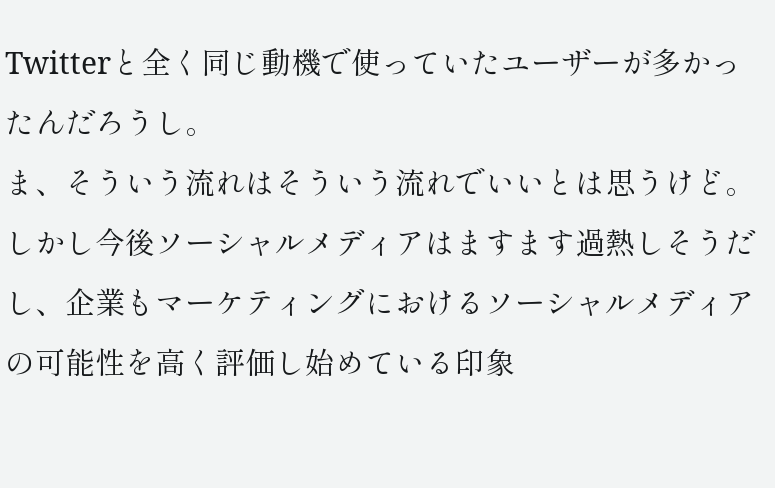Twitterと全く同じ動機で使っていたユーザーが多かったんだろうし。
ま、そういう流れはそういう流れでいいとは思うけど。
しかし今後ソーシャルメディアはますます過熱しそうだし、企業もマーケティングにおけるソーシャルメディアの可能性を高く評価し始めている印象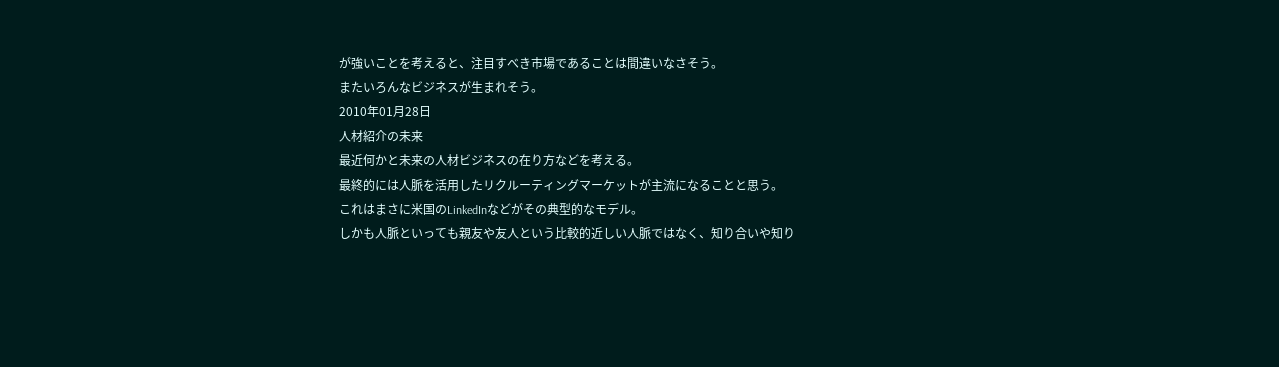が強いことを考えると、注目すべき市場であることは間違いなさそう。
またいろんなビジネスが生まれそう。
2010年01月28日
人材紹介の未来
最近何かと未来の人材ビジネスの在り方などを考える。
最終的には人脈を活用したリクルーティングマーケットが主流になることと思う。
これはまさに米国のLinkedInなどがその典型的なモデル。
しかも人脈といっても親友や友人という比較的近しい人脈ではなく、知り合いや知り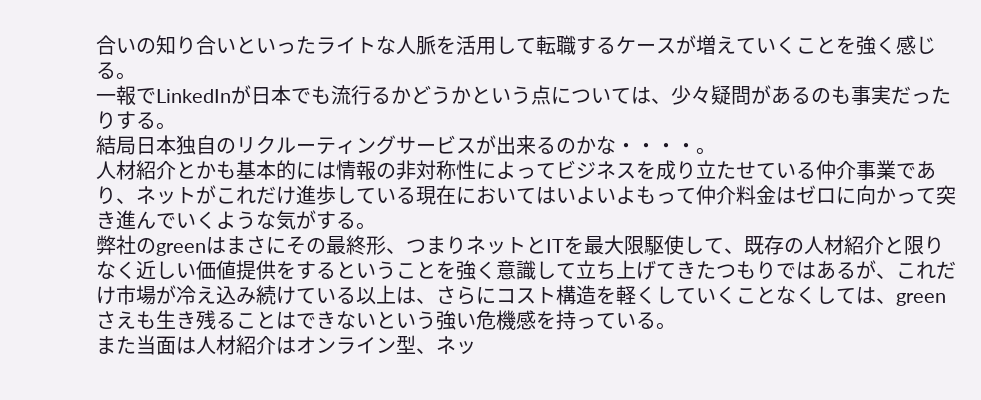合いの知り合いといったライトな人脈を活用して転職するケースが増えていくことを強く感じる。
一報でLinkedInが日本でも流行るかどうかという点については、少々疑問があるのも事実だったりする。
結局日本独自のリクルーティングサービスが出来るのかな・・・・。
人材紹介とかも基本的には情報の非対称性によってビジネスを成り立たせている仲介事業であり、ネットがこれだけ進歩している現在においてはいよいよもって仲介料金はゼロに向かって突き進んでいくような気がする。
弊社のgreenはまさにその最終形、つまりネットとITを最大限駆使して、既存の人材紹介と限りなく近しい価値提供をするということを強く意識して立ち上げてきたつもりではあるが、これだけ市場が冷え込み続けている以上は、さらにコスト構造を軽くしていくことなくしては、greenさえも生き残ることはできないという強い危機感を持っている。
また当面は人材紹介はオンライン型、ネッ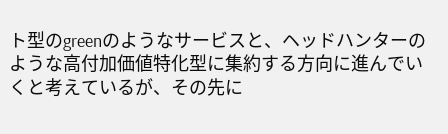ト型のgreenのようなサービスと、ヘッドハンターのような高付加価値特化型に集約する方向に進んでいくと考えているが、その先に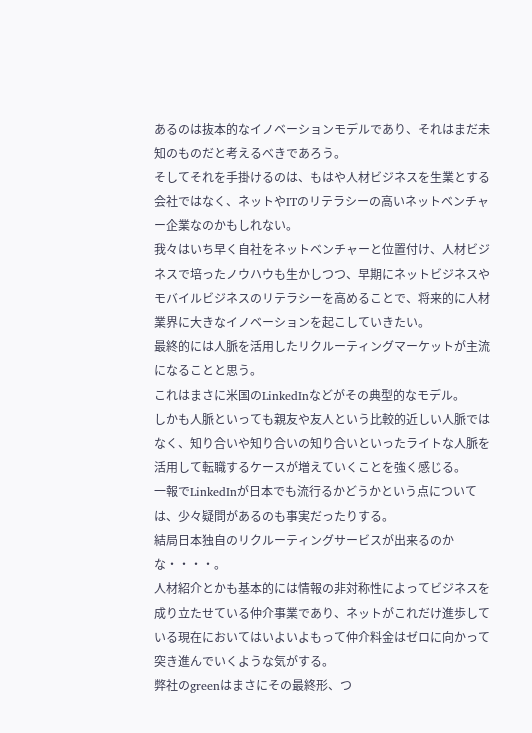あるのは抜本的なイノベーションモデルであり、それはまだ未知のものだと考えるべきであろう。
そしてそれを手掛けるのは、もはや人材ビジネスを生業とする会社ではなく、ネットやITのリテラシーの高いネットベンチャー企業なのかもしれない。
我々はいち早く自社をネットベンチャーと位置付け、人材ビジネスで培ったノウハウも生かしつつ、早期にネットビジネスやモバイルビジネスのリテラシーを高めることで、将来的に人材業界に大きなイノベーションを起こしていきたい。
最終的には人脈を活用したリクルーティングマーケットが主流になることと思う。
これはまさに米国のLinkedInなどがその典型的なモデル。
しかも人脈といっても親友や友人という比較的近しい人脈ではなく、知り合いや知り合いの知り合いといったライトな人脈を活用して転職するケースが増えていくことを強く感じる。
一報でLinkedInが日本でも流行るかどうかという点については、少々疑問があるのも事実だったりする。
結局日本独自のリクルーティングサービスが出来るのかな・・・・。
人材紹介とかも基本的には情報の非対称性によってビジネスを成り立たせている仲介事業であり、ネットがこれだけ進歩している現在においてはいよいよもって仲介料金はゼロに向かって突き進んでいくような気がする。
弊社のgreenはまさにその最終形、つ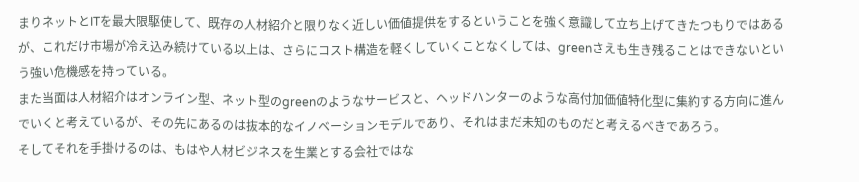まりネットとITを最大限駆使して、既存の人材紹介と限りなく近しい価値提供をするということを強く意識して立ち上げてきたつもりではあるが、これだけ市場が冷え込み続けている以上は、さらにコスト構造を軽くしていくことなくしては、greenさえも生き残ることはできないという強い危機感を持っている。
また当面は人材紹介はオンライン型、ネット型のgreenのようなサービスと、ヘッドハンターのような高付加価値特化型に集約する方向に進んでいくと考えているが、その先にあるのは抜本的なイノベーションモデルであり、それはまだ未知のものだと考えるべきであろう。
そしてそれを手掛けるのは、もはや人材ビジネスを生業とする会社ではな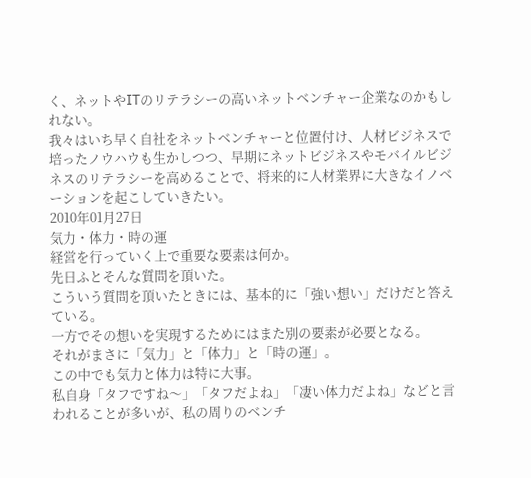く、ネットやITのリテラシーの高いネットベンチャー企業なのかもしれない。
我々はいち早く自社をネットベンチャーと位置付け、人材ビジネスで培ったノウハウも生かしつつ、早期にネットビジネスやモバイルビジネスのリテラシーを高めることで、将来的に人材業界に大きなイノベーションを起こしていきたい。
2010年01月27日
気力・体力・時の運
経営を行っていく上で重要な要素は何か。
先日ふとそんな質問を頂いた。
こういう質問を頂いたときには、基本的に「強い想い」だけだと答えている。
一方でその想いを実現するためにはまた別の要素が必要となる。
それがまさに「気力」と「体力」と「時の運」。
この中でも気力と体力は特に大事。
私自身「タフですね〜」「タフだよね」「凄い体力だよね」などと言われることが多いが、私の周りのベンチ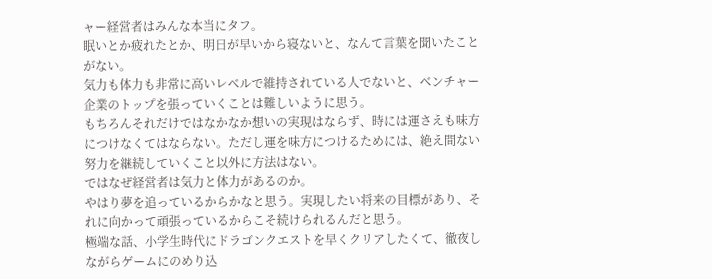ャー経営者はみんな本当にタフ。
眠いとか疲れたとか、明日が早いから寝ないと、なんて言葉を聞いたことがない。
気力も体力も非常に高いレベルで維持されている人でないと、ベンチャー企業のトップを張っていくことは難しいように思う。
もちろんそれだけではなかなか想いの実現はならず、時には運さえも味方につけなくてはならない。ただし運を味方につけるためには、絶え間ない努力を継続していくこと以外に方法はない。
ではなぜ経営者は気力と体力があるのか。
やはり夢を追っているからかなと思う。実現したい将来の目標があり、それに向かって頑張っているからこそ続けられるんだと思う。
極端な話、小学生時代にドラゴンクエストを早くクリアしたくて、徹夜しながらゲームにのめり込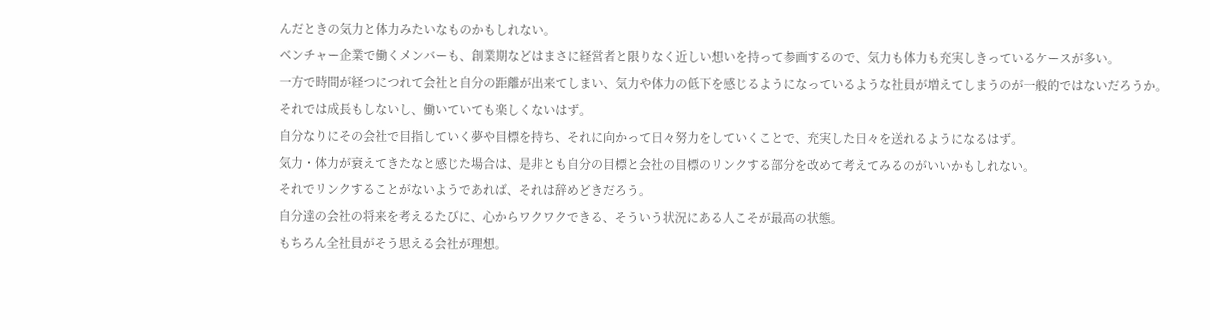んだときの気力と体力みたいなものかもしれない。
ベンチャー企業で働くメンバーも、創業期などはまさに経営者と限りなく近しい想いを持って参画するので、気力も体力も充実しきっているケースが多い。
一方で時間が経つにつれて会社と自分の距離が出来てしまい、気力や体力の低下を感じるようになっているような社員が増えてしまうのが一般的ではないだろうか。
それでは成長もしないし、働いていても楽しくないはず。
自分なりにその会社で目指していく夢や目標を持ち、それに向かって日々努力をしていくことで、充実した日々を送れるようになるはず。
気力・体力が衰えてきたなと感じた場合は、是非とも自分の目標と会社の目標のリンクする部分を改めて考えてみるのがいいかもしれない。
それでリンクすることがないようであれば、それは辞めどきだろう。
自分達の会社の将来を考えるたびに、心からワクワクできる、そういう状況にある人こそが最高の状態。
もちろん全社員がそう思える会社が理想。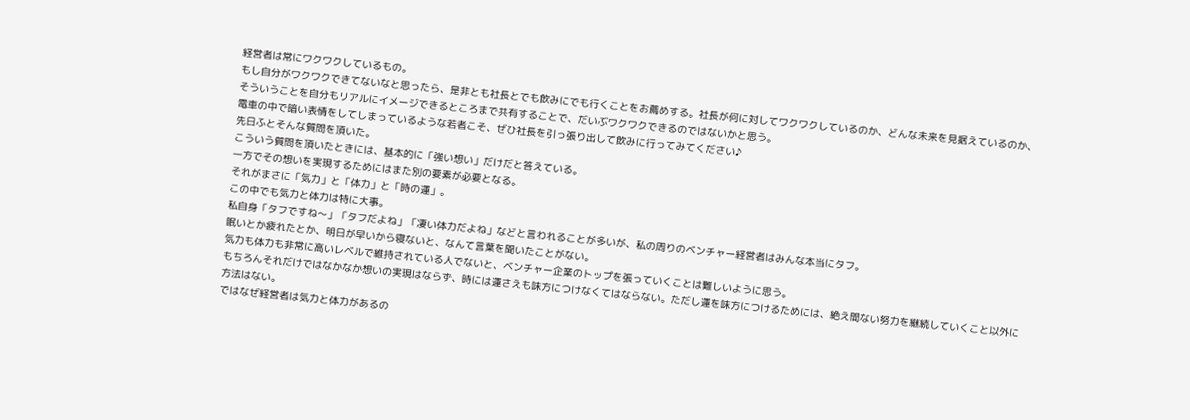経営者は常にワクワクしているもの。
もし自分がワクワクできてないなと思ったら、是非とも社長とでも飲みにでも行くことをお薦めする。社長が何に対してワクワクしているのか、どんな未来を見据えているのか、そういうことを自分もリアルにイメージできるところまで共有することで、だいぶワクワクできるのではないかと思う。
電車の中で暗い表情をしてしまっているような若者こそ、ぜひ社長を引っ張り出して飲みに行ってみてください♪
先日ふとそんな質問を頂いた。
こういう質問を頂いたときには、基本的に「強い想い」だけだと答えている。
一方でその想いを実現するためにはまた別の要素が必要となる。
それがまさに「気力」と「体力」と「時の運」。
この中でも気力と体力は特に大事。
私自身「タフですね〜」「タフだよね」「凄い体力だよね」などと言われることが多いが、私の周りのベンチャー経営者はみんな本当にタフ。
眠いとか疲れたとか、明日が早いから寝ないと、なんて言葉を聞いたことがない。
気力も体力も非常に高いレベルで維持されている人でないと、ベンチャー企業のトップを張っていくことは難しいように思う。
もちろんそれだけではなかなか想いの実現はならず、時には運さえも味方につけなくてはならない。ただし運を味方につけるためには、絶え間ない努力を継続していくこと以外に方法はない。
ではなぜ経営者は気力と体力があるの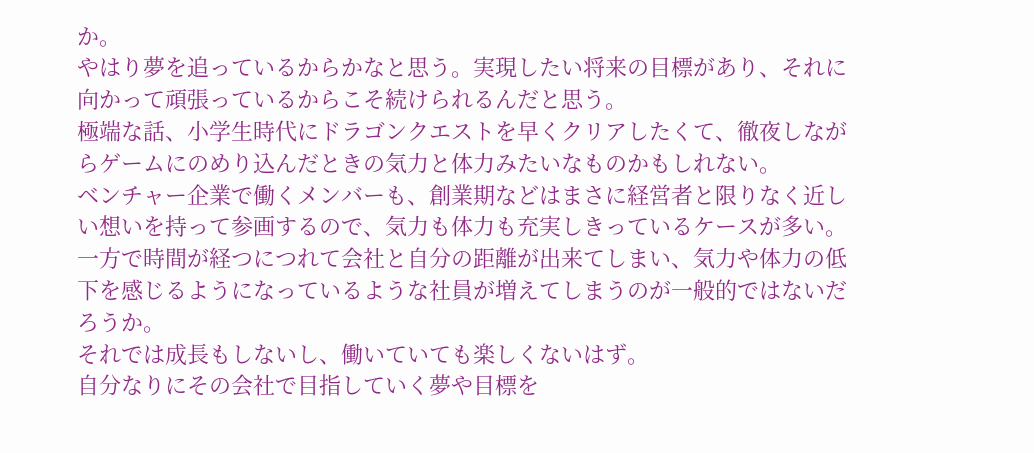か。
やはり夢を追っているからかなと思う。実現したい将来の目標があり、それに向かって頑張っているからこそ続けられるんだと思う。
極端な話、小学生時代にドラゴンクエストを早くクリアしたくて、徹夜しながらゲームにのめり込んだときの気力と体力みたいなものかもしれない。
ベンチャー企業で働くメンバーも、創業期などはまさに経営者と限りなく近しい想いを持って参画するので、気力も体力も充実しきっているケースが多い。
一方で時間が経つにつれて会社と自分の距離が出来てしまい、気力や体力の低下を感じるようになっているような社員が増えてしまうのが一般的ではないだろうか。
それでは成長もしないし、働いていても楽しくないはず。
自分なりにその会社で目指していく夢や目標を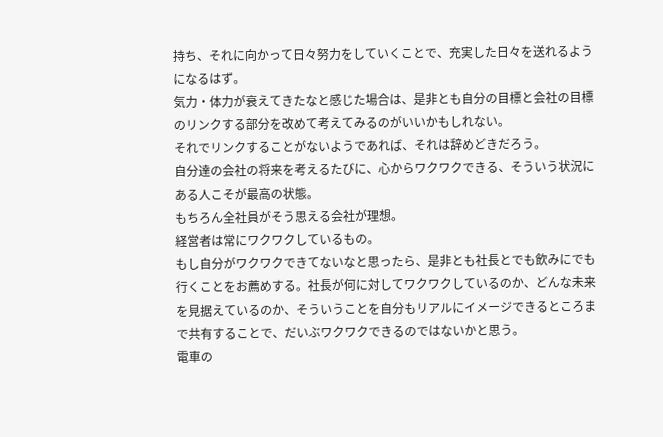持ち、それに向かって日々努力をしていくことで、充実した日々を送れるようになるはず。
気力・体力が衰えてきたなと感じた場合は、是非とも自分の目標と会社の目標のリンクする部分を改めて考えてみるのがいいかもしれない。
それでリンクすることがないようであれば、それは辞めどきだろう。
自分達の会社の将来を考えるたびに、心からワクワクできる、そういう状況にある人こそが最高の状態。
もちろん全社員がそう思える会社が理想。
経営者は常にワクワクしているもの。
もし自分がワクワクできてないなと思ったら、是非とも社長とでも飲みにでも行くことをお薦めする。社長が何に対してワクワクしているのか、どんな未来を見据えているのか、そういうことを自分もリアルにイメージできるところまで共有することで、だいぶワクワクできるのではないかと思う。
電車の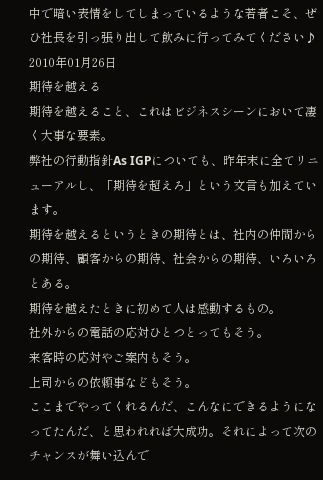中で暗い表情をしてしまっているような若者こそ、ぜひ社長を引っ張り出して飲みに行ってみてください♪
2010年01月26日
期待を越える
期待を越えること、これはビジネスシーンにおいて凄く大事な要素。
弊社の行動指針As IGPについても、昨年末に全てリニューアルし、「期待を超えろ」という文言も加えています。
期待を越えるというときの期待とは、社内の仲間からの期待、顧客からの期待、社会からの期待、いろいろとある。
期待を越えたときに初めて人は感動するもの。
社外からの電話の応対ひとつとってもそう。
来客時の応対やご案内もそう。
上司からの依頼事などもそう。
ここまでやってくれるんだ、こんなにできるようになってたんだ、と思われれば大成功。それによって次のチャンスが舞い込んで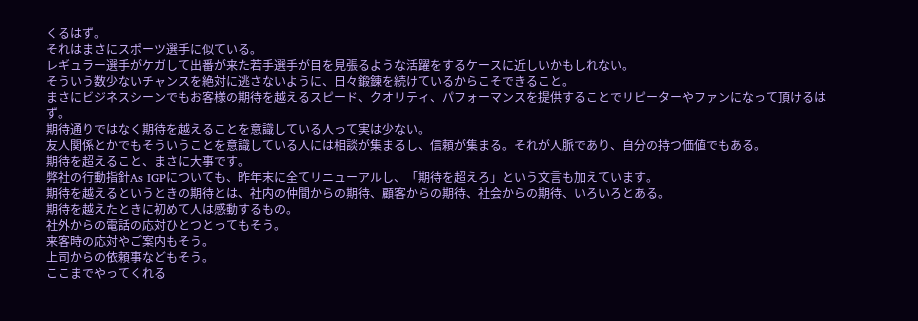くるはず。
それはまさにスポーツ選手に似ている。
レギュラー選手がケガして出番が来た若手選手が目を見張るような活躍をするケースに近しいかもしれない。
そういう数少ないチャンスを絶対に逃さないように、日々鍛錬を続けているからこそできること。
まさにビジネスシーンでもお客様の期待を越えるスピード、クオリティ、パフォーマンスを提供することでリピーターやファンになって頂けるはず。
期待通りではなく期待を越えることを意識している人って実は少ない。
友人関係とかでもそういうことを意識している人には相談が集まるし、信頼が集まる。それが人脈であり、自分の持つ価値でもある。
期待を超えること、まさに大事です。
弊社の行動指針As IGPについても、昨年末に全てリニューアルし、「期待を超えろ」という文言も加えています。
期待を越えるというときの期待とは、社内の仲間からの期待、顧客からの期待、社会からの期待、いろいろとある。
期待を越えたときに初めて人は感動するもの。
社外からの電話の応対ひとつとってもそう。
来客時の応対やご案内もそう。
上司からの依頼事などもそう。
ここまでやってくれる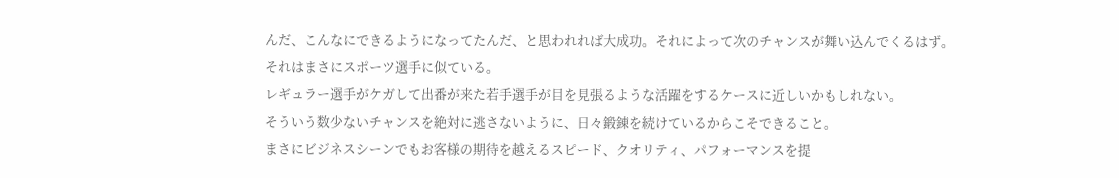んだ、こんなにできるようになってたんだ、と思われれば大成功。それによって次のチャンスが舞い込んでくるはず。
それはまさにスポーツ選手に似ている。
レギュラー選手がケガして出番が来た若手選手が目を見張るような活躍をするケースに近しいかもしれない。
そういう数少ないチャンスを絶対に逃さないように、日々鍛錬を続けているからこそできること。
まさにビジネスシーンでもお客様の期待を越えるスピード、クオリティ、パフォーマンスを提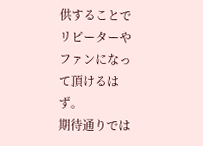供することでリピーターやファンになって頂けるはず。
期待通りでは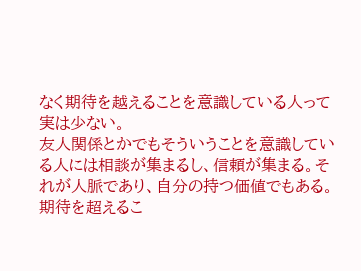なく期待を越えることを意識している人って実は少ない。
友人関係とかでもそういうことを意識している人には相談が集まるし、信頼が集まる。それが人脈であり、自分の持つ価値でもある。
期待を超えるこ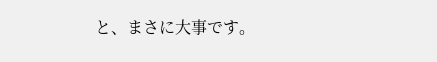と、まさに大事です。